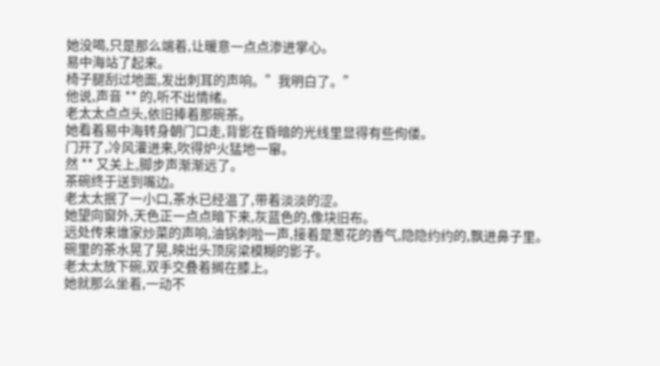她没喝,只是那么端着,让暖意一点点渗进掌心。
易中海站了起来。
椅子腿刮过地面,发出刺耳的声响。”我明白了。”
他说,声音 ** 的,听不出情绪。
老太太点点头,依旧捧着那碗茶。
她看着易中海转身朝门口走,背影在昏暗的光线里显得有些佝偻。
门开了,冷风灌进来,吹得炉火猛地一窜。
然 ** 又关上,脚步声渐渐远了。
茶碗终于送到嘴边。
老太太抿了一小口,茶水已经温了,带着淡淡的涩。
她望向窗外,天色正一点点暗下来,灰蓝色的,像块旧布。
远处传来谁家炒菜的声响,油锅刺啦一声,接着是葱花的香气,隐隐约约的,飘进鼻子里。
碗里的茶水晃了晃,映出头顶房梁模糊的影子。
老太太放下碗,双手交叠着搁在膝上。
她就那么坐着,一动不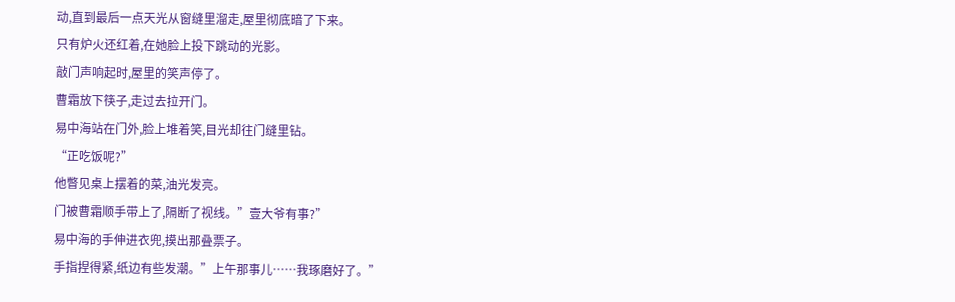动,直到最后一点天光从窗缝里溜走,屋里彻底暗了下来。
只有炉火还红着,在她脸上投下跳动的光影。
敲门声响起时,屋里的笑声停了。
曹霜放下筷子,走过去拉开门。
易中海站在门外,脸上堆着笑,目光却往门缝里钻。
“正吃饭呢?”
他瞥见桌上摆着的菜,油光发亮。
门被曹霜顺手带上了,隔断了视线。”壹大爷有事?”
易中海的手伸进衣兜,摸出那叠票子。
手指捏得紧,纸边有些发潮。”上午那事儿……我琢磨好了。”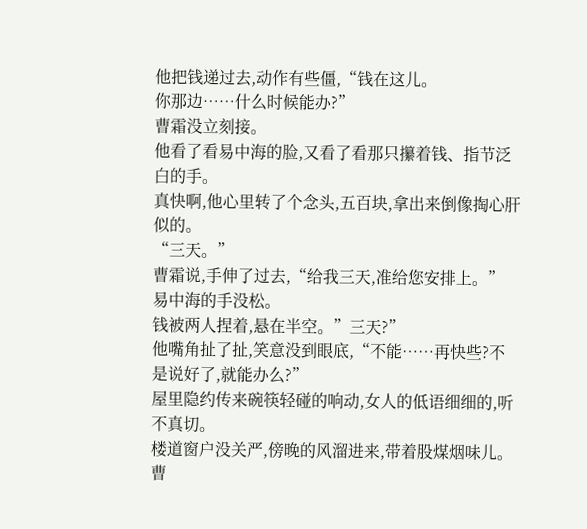他把钱递过去,动作有些僵,“钱在这儿。
你那边……什么时候能办?”
曹霜没立刻接。
他看了看易中海的脸,又看了看那只攥着钱、指节泛白的手。
真快啊,他心里转了个念头,五百块,拿出来倒像掏心肝似的。
“三天。”
曹霜说,手伸了过去,“给我三天,准给您安排上。”
易中海的手没松。
钱被两人捏着,悬在半空。”三天?”
他嘴角扯了扯,笑意没到眼底,“不能……再快些?不是说好了,就能办么?”
屋里隐约传来碗筷轻碰的响动,女人的低语细细的,听不真切。
楼道窗户没关严,傍晚的风溜进来,带着股煤烟味儿。
曹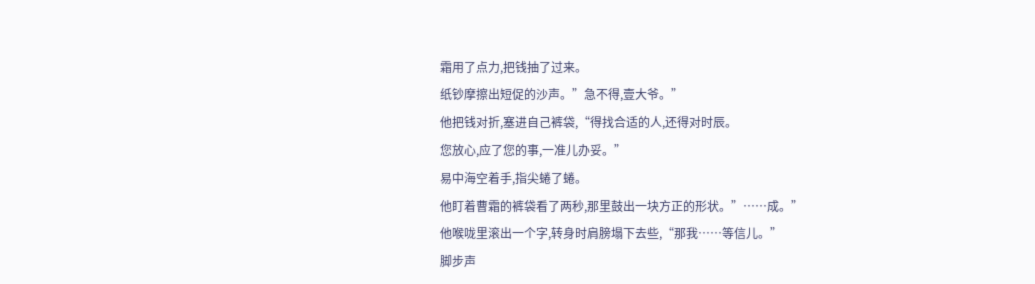霜用了点力,把钱抽了过来。
纸钞摩擦出短促的沙声。”急不得,壹大爷。”
他把钱对折,塞进自己裤袋,“得找合适的人,还得对时辰。
您放心,应了您的事,一准儿办妥。”
易中海空着手,指尖蜷了蜷。
他盯着曹霜的裤袋看了两秒,那里鼓出一块方正的形状。”……成。”
他喉咙里滚出一个字,转身时肩膀塌下去些,“那我……等信儿。”
脚步声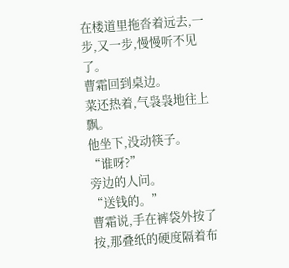在楼道里拖沓着远去,一步,又一步,慢慢听不见了。
曹霜回到桌边。
菜还热着,气袅袅地往上飘。
他坐下,没动筷子。
“谁呀?”
旁边的人问。
“送钱的。”
曹霜说,手在裤袋外按了按,那叠纸的硬度隔着布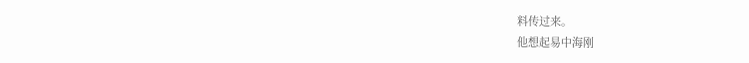料传过来。
他想起易中海刚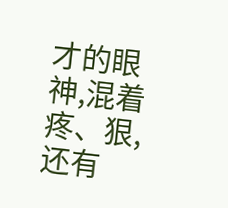才的眼神,混着疼、狠,还有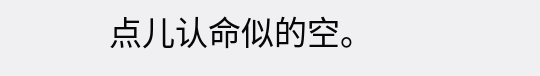点儿认命似的空。